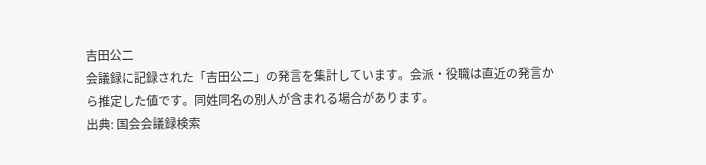吉田公二
会議録に記録された「吉田公二」の発言を集計しています。会派・役職は直近の発言から推定した値です。同姓同名の別人が含まれる場合があります。
出典: 国会会議録検索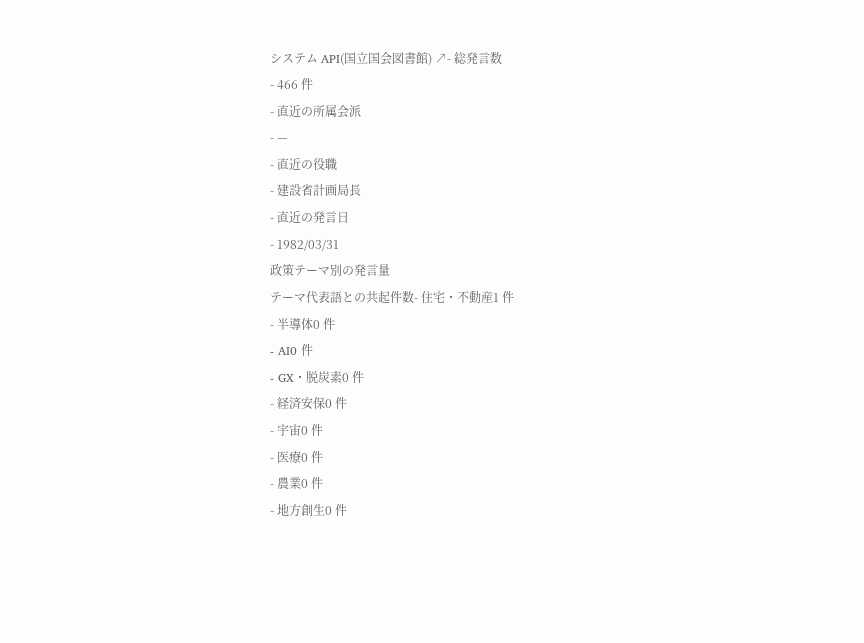システム API(国立国会図書館) ↗- 総発言数
- 466 件
- 直近の所属会派
- —
- 直近の役職
- 建設省計画局長
- 直近の発言日
- 1982/03/31
政策テーマ別の発言量
テーマ代表語との共起件数- 住宅・不動産1 件
- 半導体0 件
- AI0 件
- GX・脱炭素0 件
- 経済安保0 件
- 宇宙0 件
- 医療0 件
- 農業0 件
- 地方創生0 件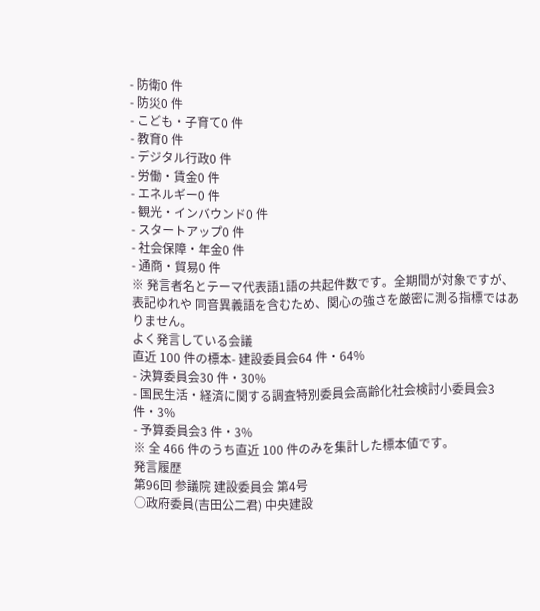- 防衛0 件
- 防災0 件
- こども・子育て0 件
- 教育0 件
- デジタル行政0 件
- 労働・賃金0 件
- エネルギー0 件
- 観光・インバウンド0 件
- スタートアップ0 件
- 社会保障・年金0 件
- 通商・貿易0 件
※ 発言者名とテーマ代表語1語の共起件数です。全期間が対象ですが、表記ゆれや 同音異義語を含むため、関心の強さを厳密に測る指標ではありません。
よく発言している会議
直近 100 件の標本- 建設委員会64 件・64%
- 決算委員会30 件・30%
- 国民生活・経済に関する調査特別委員会高齢化社会検討小委員会3 件・3%
- 予算委員会3 件・3%
※ 全 466 件のうち直近 100 件のみを集計した標本値です。
発言履歴
第96回 参議院 建設委員会 第4号
○政府委員(吉田公二君) 中央建設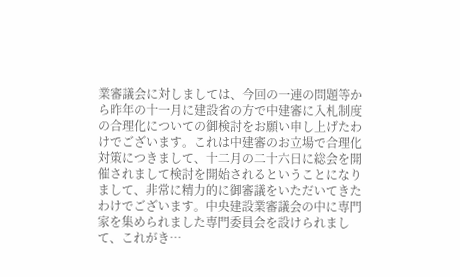業審議会に対しましては、今回の一連の問題等から昨年の十一月に建設省の方で中建審に入札制度の合理化についての御検討をお願い申し上げたわけでございます。これは中建審のお立場で合理化対策につきまして、十二月の二十六日に総会を開催されまして検討を開始されるということになりまして、非常に精力的に御審議をいただいてきたわけでございます。中央建設業審議会の中に専門家を集められました専門委員会を設けられまして、これがき…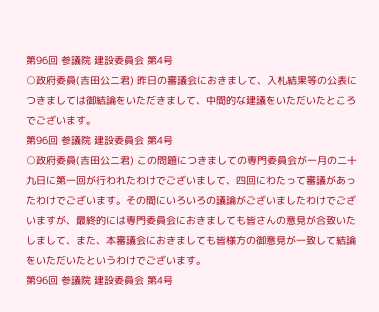第96回 参議院 建設委員会 第4号
○政府委員(吉田公二君) 昨日の審議会におきまして、入札結果等の公表につきましては御結論をいただきまして、中間的な建議をいただいたところでございます。
第96回 参議院 建設委員会 第4号
○政府委員(吉田公二君) この問題につきましての専門委員会が一月の二十九日に第一回が行われたわけでございまして、四回にわたって審議があったわけでございます。その間にいろいろの議論がございましたわけでございますが、最終的には専門委員会におきましても皆さんの意見が合致いたしまして、また、本審議会におきましても皆様方の御意見が一致して結論をいただいたというわけでございます。
第96回 参議院 建設委員会 第4号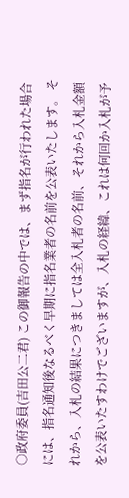○政府委員(吉田公二君) この御報告の中では、まず指名が行われた場合には、指名通知後なるべく早期に指名業者の名前を公表いたします。 それから、入札の結果につきましては全入札者の名前、それから入札金額を公表いたすわけでございますが、入札の経緯、これは何回か入札が予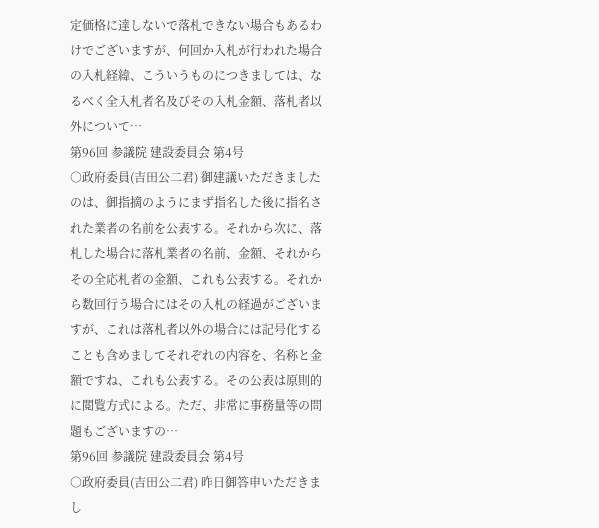定価格に達しないで落札できない場合もあるわけでございますが、何回か入札が行われた場合の入札経緯、こういうものにつきましては、なるべく全入札者名及びその入札金額、落札者以外について…
第96回 参議院 建設委員会 第4号
○政府委員(吉田公二君) 御建議いただきましたのは、御指摘のようにまず指名した後に指名された業者の名前を公表する。それから次に、落札した場合に落札業者の名前、金額、それからその全応札者の金額、これも公表する。それから数回行う場合にはその入札の経過がございますが、これは落札者以外の場合には記号化することも含めましてそれぞれの内容を、名称と金額ですね、これも公表する。その公表は原則的に閲覧方式による。ただ、非常に事務量等の問題もございますの…
第96回 参議院 建設委員会 第4号
○政府委員(吉田公二君) 昨日御答申いただきまし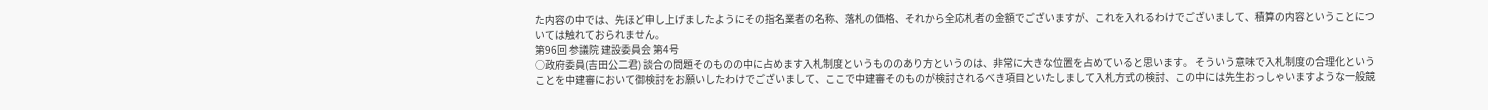た内容の中では、先ほど申し上げましたようにその指名業者の名称、落札の価格、それから全応札者の金額でございますが、これを入れるわけでございまして、積算の内容ということについては触れておられません。
第96回 参議院 建設委員会 第4号
○政府委員(吉田公二君) 談合の問題そのものの中に占めます入札制度というもののあり方というのは、非常に大きな位置を占めていると思います。 そういう意味で入札制度の合理化ということを中建審において御検討をお願いしたわけでございまして、ここで中建審そのものが検討されるべき項目といたしまして入札方式の検討、この中には先生おっしゃいますような一般競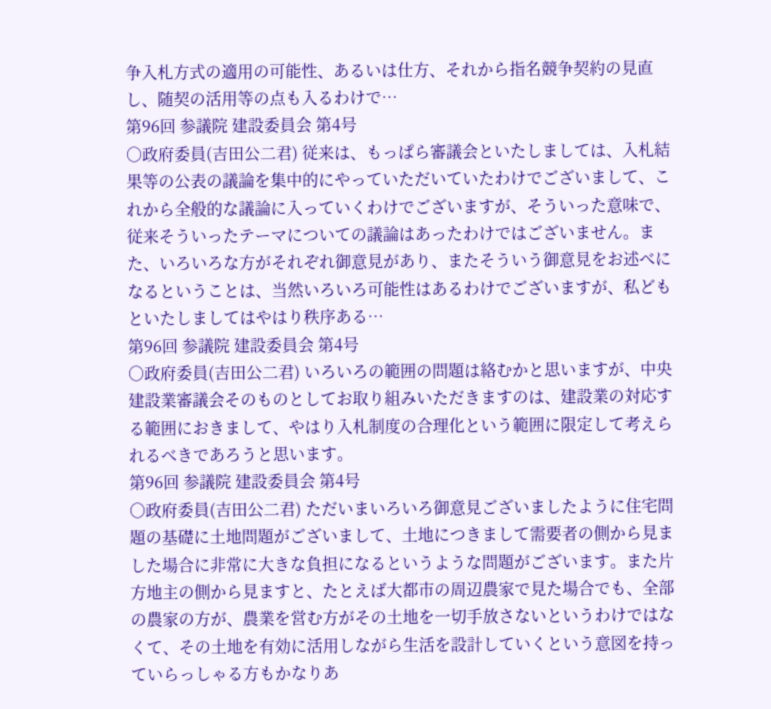争入札方式の適用の可能性、あるいは仕方、それから指名競争契約の見直し、随契の活用等の点も入るわけで…
第96回 参議院 建設委員会 第4号
○政府委員(吉田公二君) 従来は、もっぱら審議会といたしましては、入札結果等の公表の議論を集中的にやっていただいていたわけでございまして、これから全般的な議論に入っていくわけでございますが、そういった意味で、従来そういったテーマについての議論はあったわけではございません。また、いろいろな方がそれぞれ御意見があり、またそういう御意見をお述べになるということは、当然いろいろ可能性はあるわけでございますが、私どもといたしましてはやはり秩序ある…
第96回 参議院 建設委員会 第4号
○政府委員(吉田公二君) いろいろの範囲の問題は絡むかと思いますが、中央建設業審議会そのものとしてお取り組みいただきますのは、建設業の対応する範囲におきまして、やはり入札制度の合理化という範囲に限定して考えられるべきであろうと思います。
第96回 参議院 建設委員会 第4号
○政府委員(吉田公二君) ただいまいろいろ御意見ございましたように住宅問題の基礎に土地問題がございまして、土地につきまして需要者の側から見ました場合に非常に大きな負担になるというような問題がございます。また片方地主の側から見ますと、たとえば大都市の周辺農家で見た場合でも、全部の農家の方が、農業を営む方がその土地を一切手放さないというわけではなくて、その土地を有効に活用しながら生活を設計していくという意図を持っていらっしゃる方もかなりあ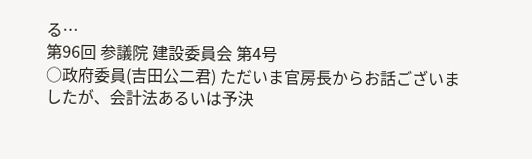る…
第96回 参議院 建設委員会 第4号
○政府委員(吉田公二君) ただいま官房長からお話ございましたが、会計法あるいは予決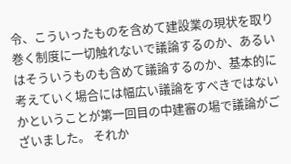令、こういったものを含めて建設業の現状を取り巻く制度に一切触れないで議論するのか、あるいはそういうものも含めて議論するのか、基本的に考えていく場合には幅広い議論をすべきではないかということが第一回目の中建審の場で議論がございました。 それか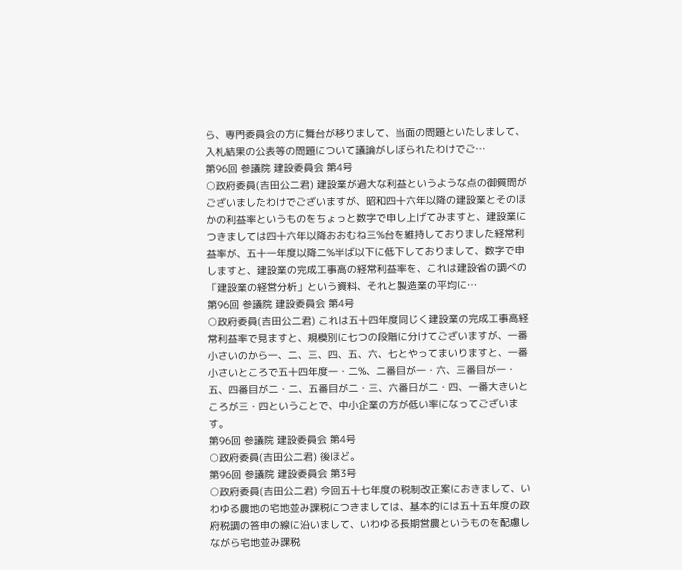ら、専門委員会の方に舞台が移りまして、当面の問題といたしまして、入札結果の公表等の問題について議論がしぼられたわけでご…
第96回 参議院 建設委員会 第4号
○政府委員(吉田公二君) 建設業が過大な利益というような点の御質問がございましたわけでございますが、昭和四十六年以降の建設業とそのほかの利益率というものをちょっと数字で申し上げてみますと、建設業につきましては四十六年以降おおむね三%台を維持しておりました経常利益率が、五十一年度以降二%半ば以下に低下しておりまして、数字で申しますと、建設業の完成工事高の経常利益率を、これは建設省の調べの「建設業の経営分析」という資料、それと製造業の平均に…
第96回 参議院 建設委員会 第4号
○政府委員(吉田公二君) これは五十四年度同じく建設業の完成工事高経常利益率で見ますと、規模別に七つの段階に分けてございますが、一番小さいのから一、二、三、四、五、六、七とやってまいりますと、一番小さいところで五十四年度一・二%、二番目が一・六、三番目が一・五、四番目が二・二、五番目が二・三、六番日が二・四、一番大きいところが三・四ということで、中小企業の方が低い率になってございます。
第96回 参議院 建設委員会 第4号
○政府委員(吉田公二君) 後ほど。
第96回 参議院 建設委員会 第3号
○政府委員(吉田公二君) 今回五十七年度の税制改正案におきまして、いわゆる農地の宅地並み課税につきましては、基本的には五十五年度の政府税調の答申の線に沿いまして、いわゆる長期営農というものを配慮しながら宅地並み課税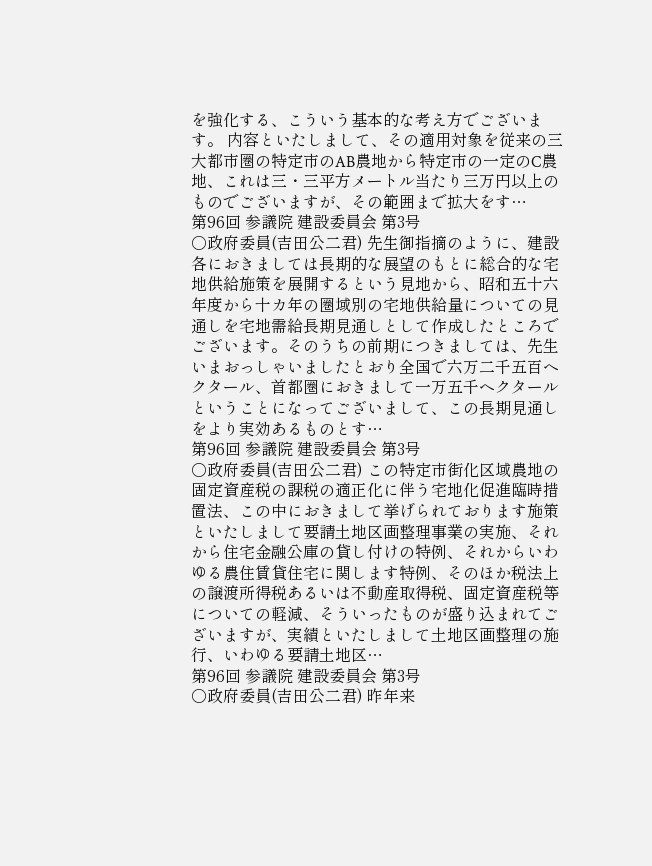を強化する、こういう基本的な考え方でございます。 内容といたしまして、その適用対象を従来の三大都市圏の特定市のAB農地から特定市の一定のC農地、これは三・三平方メートル当たり三万円以上のものでございますが、その範囲まで拡大をす…
第96回 参議院 建設委員会 第3号
○政府委員(吉田公二君) 先生御指摘のように、建設各におきましては長期的な展望のもとに総合的な宅地供給施策を展開するという見地から、昭和五十六年度から十カ年の圏域別の宅地供給量についての見通しを宅地需給長期見通しとして作成したところでございます。そのうちの前期につきましては、先生いまおっしゃいましたとおり全国で六万二千五百ヘクタール、首都圏におきまして一万五千ヘクタールということになってございまして、この長期見通しをより実効あるものとす…
第96回 参議院 建設委員会 第3号
○政府委員(吉田公二君) この特定市街化区域農地の固定資産税の課税の適正化に伴う宅地化促進臨時措置法、この中におきまして挙げられております施策といたしまして要請土地区画整理事業の実施、それから住宅金融公庫の貸し付けの特例、それからいわゆる農住賃貸住宅に関します特例、そのほか税法上の譲渡所得税あるいは不動産取得税、固定資産税等についての軽減、そういったものが盛り込まれてございますが、実績といたしまして土地区画整理の施行、いわゆる要請土地区…
第96回 参議院 建設委員会 第3号
○政府委員(吉田公二君) 昨年来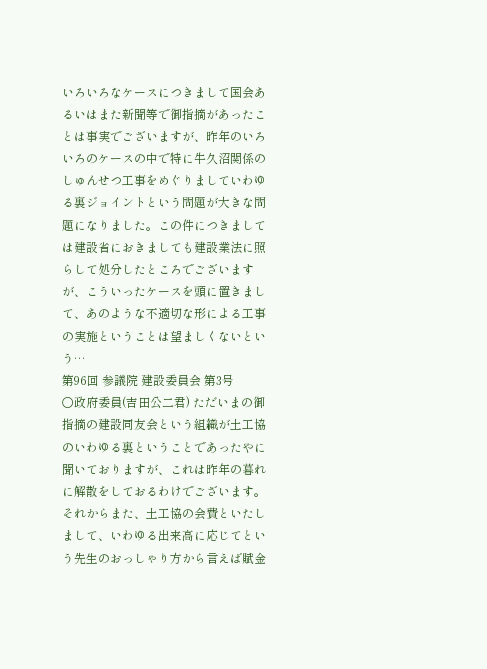いろいろなケースにつきまして国会あるいはまた新聞等で御指摘があったことは事実でございますが、昨年のいろいろのケースの中で特に牛久沼関係のしゅんせつ工事をめぐりましていわゆる裏ジョイントという問題が大きな問題になりました。この件につきましては建設省におきましても建設業法に照らして処分したところでございますが、こういったケースを頭に置きまして、あのような不適切な形による工事の実施ということは望ましくないという…
第96回 参議院 建設委員会 第3号
○政府委員(吉田公二君) ただいまの御指摘の建設同友会という組織が土工協のいわゆる裏ということであったやに聞いておりますが、これは昨年の暮れに解散をしておるわけでございます。 それからまた、土工協の会費といたしまして、いわゆる出来高に応じてという先生のおっしゃり方から言えば賦金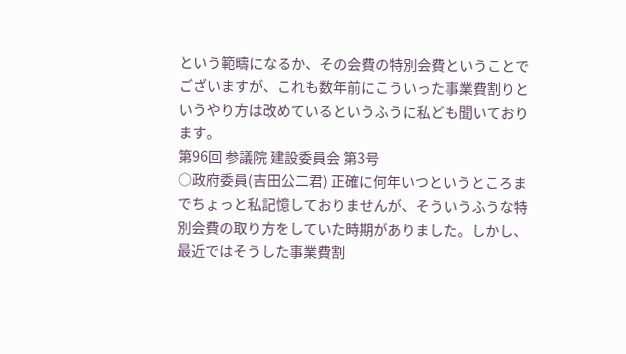という範疇になるか、その会費の特別会費ということでございますが、これも数年前にこういった事業費割りというやり方は改めているというふうに私ども聞いております。
第96回 参議院 建設委員会 第3号
○政府委員(吉田公二君) 正確に何年いつというところまでちょっと私記憶しておりませんが、そういうふうな特別会費の取り方をしていた時期がありました。しかし、最近ではそうした事業費割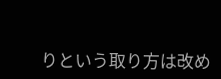りという取り方は改め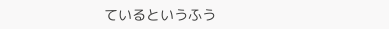ているというふう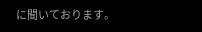に聞いております。